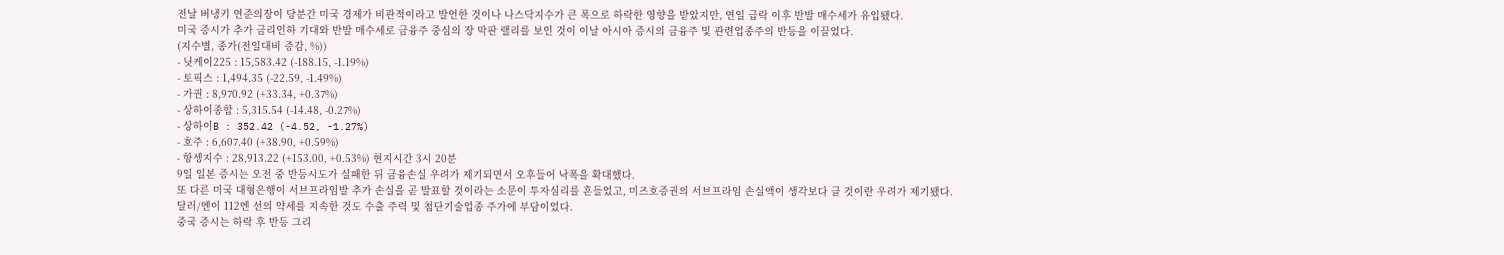전날 버냉키 연준의장이 당분간 미국 경제가 비관적이라고 발언한 것이나 나스닥지수가 큰 폭으로 하락한 영향을 받았지만, 연일 급락 이후 반발 매수세가 유입됐다.
미국 증시가 추가 금리인하 기대와 반발 매수세로 금융주 중심의 장 막판 랠리를 보인 것이 이날 아시아 증시의 금융주 및 관련업종주의 반등을 이끌었다.
(지수별, 종가(전일대비 증감, %))
- 닛케이225 : 15,583.42 (-188.15, -1.19%)
- 토픽스 : 1,494.35 (-22.59, -1.49%)
- 가권 : 8,970.92 (+33.34, +0.37%)
- 상하이종합 : 5,315.54 (-14.48, -0.27%)
- 상하이B : 352.42 (-4.52, -1.27%)
- 호주 : 6,607.40 (+38.90, +0.59%)
- 항셍지수 : 28,913.22 (+153.00, +0.53%) 현지시간 3시 20분
9일 일본 증시는 오전 중 반등시도가 실패한 뒤 금융손실 우려가 제기되면서 오후들어 낙폭을 확대했다.
또 다른 미국 대형은행이 서브프라임발 추가 손실을 곧 발표할 것이라는 소문이 투자심리를 흔들었고, 미즈호증권의 서브프라임 손실액이 생각보다 클 것이란 우려가 제기됐다.
달러/엔이 112엔 선의 약세를 지속한 것도 수출 주력 및 첨단기술업종 주가에 부담이었다.
중국 증시는 하락 후 반등 그리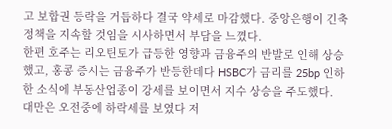고 보합권 등락을 거듭하다 결국 약세로 마감했다. 중앙은행이 긴축정책을 지속할 것임을 시사하면서 부담을 느꼈다.
한편 호주는 리오틴토가 급등한 영향과 금융주의 반발로 인해 상승했고, 홍콩 증시는 금융주가 반등한데다 HSBC가 금리를 25bp 인하한 소식에 부동산업종이 강세를 보이면서 지수 상승을 주도했다.
대만은 오전중에 하락세를 보였다 저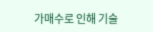가매수로 인해 기술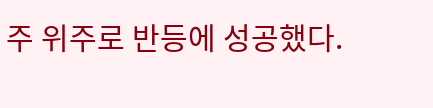주 위주로 반등에 성공했다.